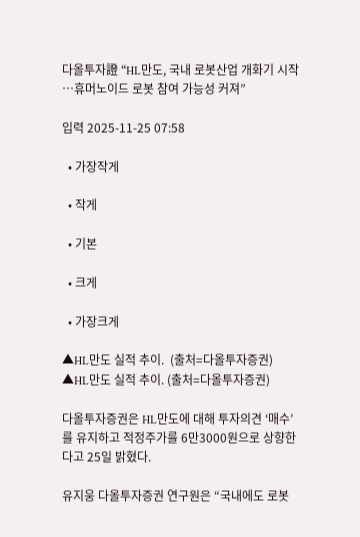다올투자證 “HL만도, 국내 로봇산업 개화기 시작⋯휴머노이드 로봇 참여 가능성 커져”

입력 2025-11-25 07:58

  • 가장작게

  • 작게

  • 기본

  • 크게

  • 가장크게

▲HL만도 실적 추이.  (출처=다올투자증권)
▲HL만도 실적 추이. (출처=다올투자증권)

다올투자증권은 HL만도에 대해 투자의견 ‘매수’를 유지하고 적정주가를 6만3000원으로 상향한다고 25일 밝혔다.

유지웅 다올투자증권 연구원은 “국내에도 로봇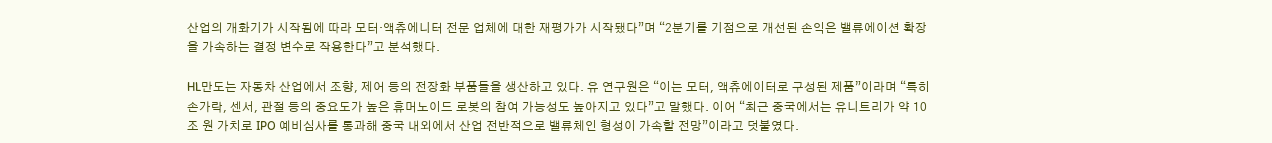산업의 개화기가 시작됨에 따라 모터·액츄에니터 전문 업체에 대한 재평가가 시작됐다”며 “2분기를 기점으로 개선된 손익은 밸류에이션 확장을 가속하는 결정 변수로 작용한다”고 분석했다.

HL만도는 자동차 산업에서 조향, 제어 등의 전장화 부품들을 생산하고 있다. 유 연구원은 “이는 모터, 액츄에이터로 구성된 제품”이라며 “특히 손가락, 센서, 관절 등의 중요도가 높은 휴머노이드 로봇의 참여 가능성도 높아지고 있다”고 말했다. 이어 “최근 중국에서는 유니트리가 약 10조 원 가치로 IPO 예비심사를 통과해 중국 내외에서 산업 전반적으로 밸류체인 형성이 가속할 전망”이라고 덧붙였다.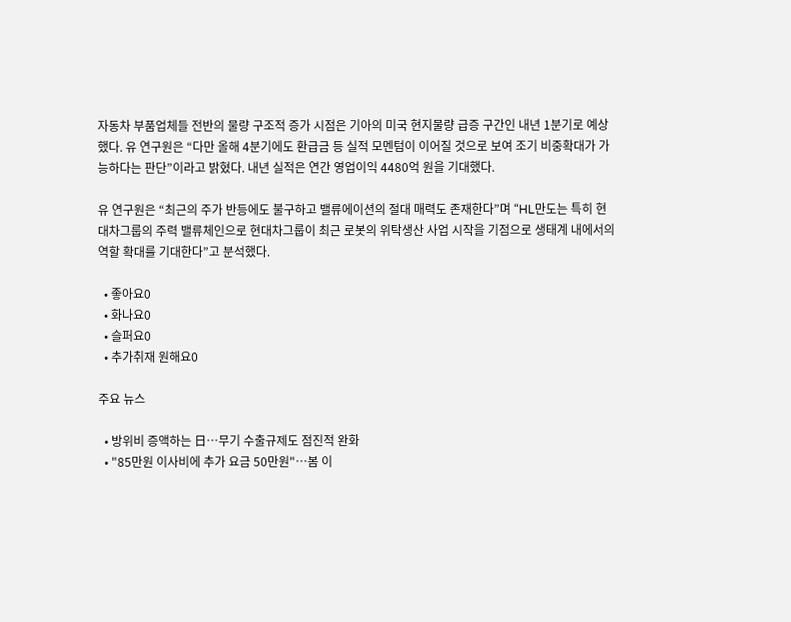자동차 부품업체들 전반의 물량 구조적 증가 시점은 기아의 미국 현지물량 급증 구간인 내년 1분기로 예상했다. 유 연구원은 “다만 올해 4분기에도 환급금 등 실적 모멘텀이 이어질 것으로 보여 조기 비중확대가 가능하다는 판단”이라고 밝혔다. 내년 실적은 연간 영업이익 4480억 원을 기대했다.

유 연구원은 “최근의 주가 반등에도 불구하고 밸류에이션의 절대 매력도 존재한다”며 “HL만도는 특히 현대차그룹의 주력 밸류체인으로 현대차그룹이 최근 로봇의 위탁생산 사업 시작을 기점으로 생태계 내에서의 역할 확대를 기대한다”고 분석했다.

  • 좋아요0
  • 화나요0
  • 슬퍼요0
  • 추가취재 원해요0

주요 뉴스

  • 방위비 증액하는 日⋯무기 수출규제도 점진적 완화
  • "85만원 이사비에 추가 요금 50만원"…봄 이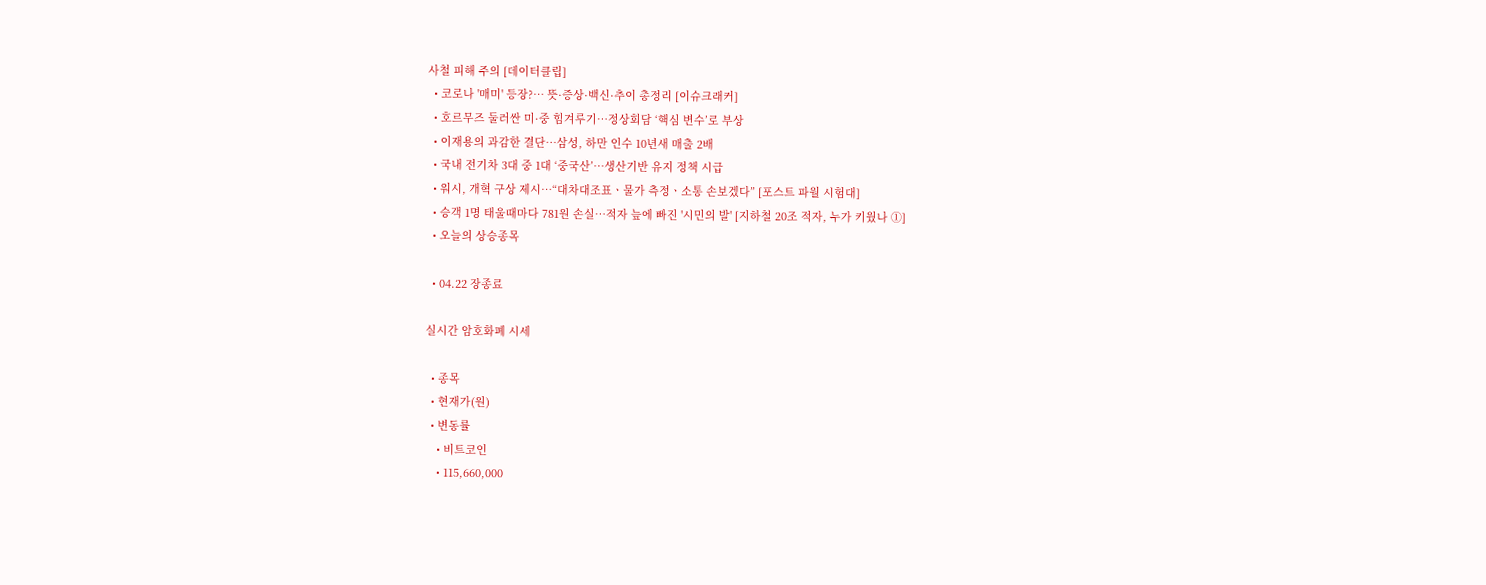사철 피해 주의 [데이터클립]
  • 코로나 '매미' 등장?… 뜻·증상·백신·추이 총정리 [이슈크래커]
  • 호르무즈 둘러싼 미·중 힘겨루기…정상회담 ‘핵심 변수’로 부상
  • 이재용의 과감한 결단…삼성, 하만 인수 10년새 매출 2배
  • 국내 전기차 3대 중 1대 ‘중국산’…생산기반 유지 정책 시급
  • 워시, 개혁 구상 제시⋯“대차대조표ㆍ물가 측정ㆍ소통 손보겠다” [포스트 파월 시험대]
  • 승객 1명 태울때마다 781원 손실…적자 늪에 빠진 '시민의 발' [지하철 20조 적자, 누가 키웠나 ①]
  • 오늘의 상승종목

  • 04.22 장종료

실시간 암호화폐 시세

  • 종목
  • 현재가(원)
  • 변동률
    • 비트코인
    • 115,660,000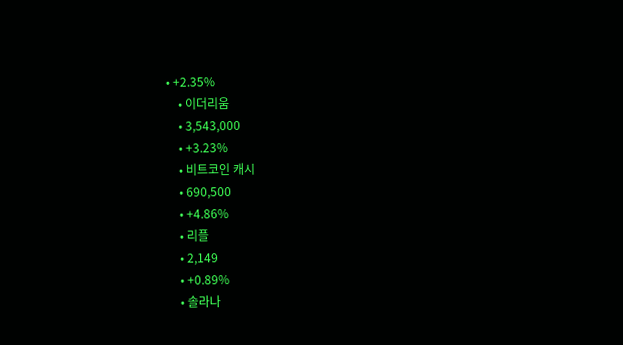• +2.35%
    • 이더리움
    • 3,543,000
    • +3.23%
    • 비트코인 캐시
    • 690,500
    • +4.86%
    • 리플
    • 2,149
    • +0.89%
    • 솔라나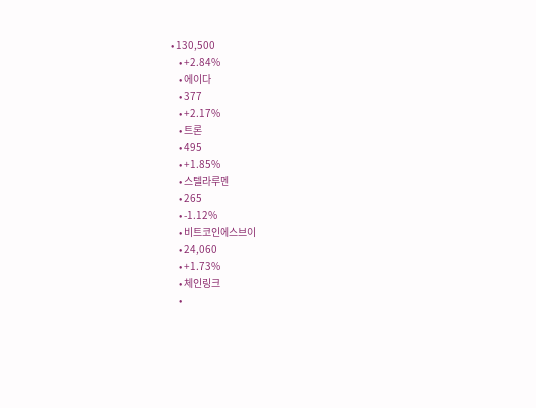• 130,500
    • +2.84%
    • 에이다
    • 377
    • +2.17%
    • 트론
    • 495
    • +1.85%
    • 스텔라루멘
    • 265
    • -1.12%
    • 비트코인에스브이
    • 24,060
    • +1.73%
    • 체인링크
    •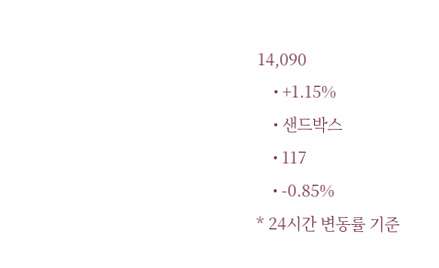14,090
    • +1.15%
    • 샌드박스
    • 117
    • -0.85%
* 24시간 변동률 기준